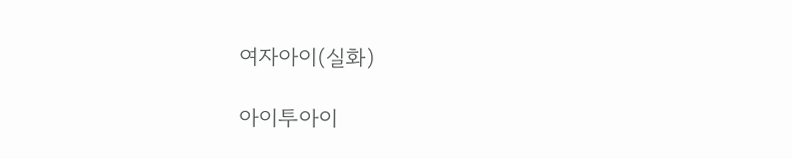여자아이(실화)

아이투아이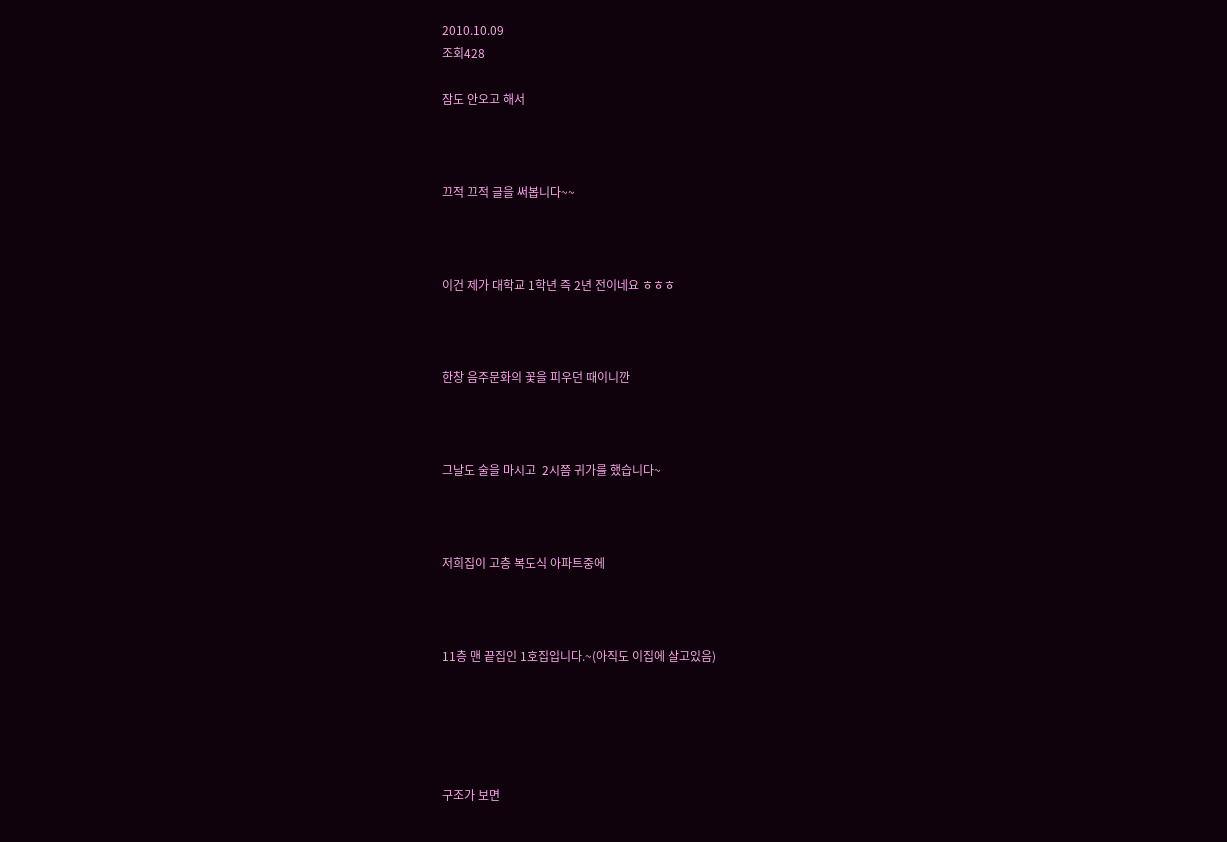2010.10.09
조회428

잠도 안오고 해서



끄적 끄적 글을 써봅니다~~



이건 제가 대학교 1학년 즉 2년 전이네요 ㅎㅎㅎ



한창 음주문화의 꽃을 피우던 때이니깐



그날도 술을 마시고  2시쯤 귀가를 했습니다~



저희집이 고층 복도식 아파트중에



11층 맨 끝집인 1호집입니다.~(아직도 이집에 살고있음)





구조가 보면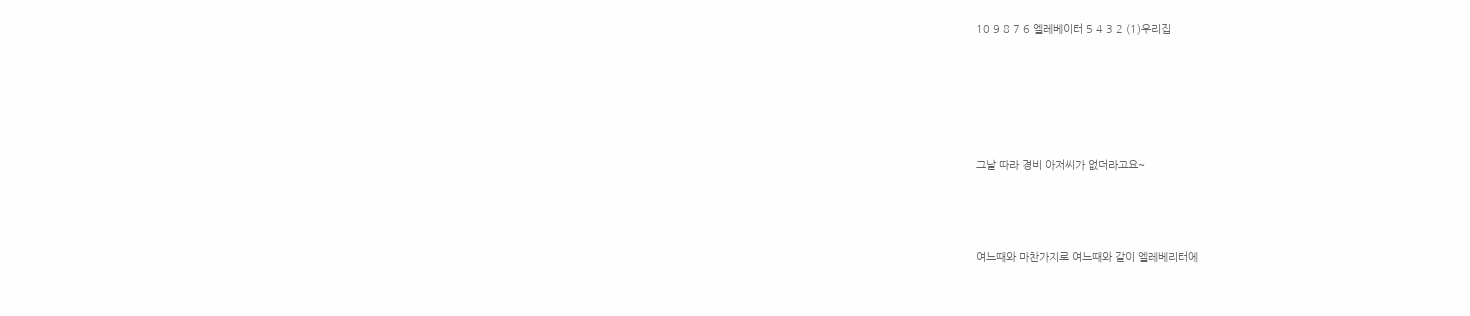10 9 8 7 6 엘레베이터 5 4 3 2 (1)우리집





그날 따라 경비 아저씨가 없더라고요~



여느때와 마찬가지로 여느때와 같이 엘레베리터에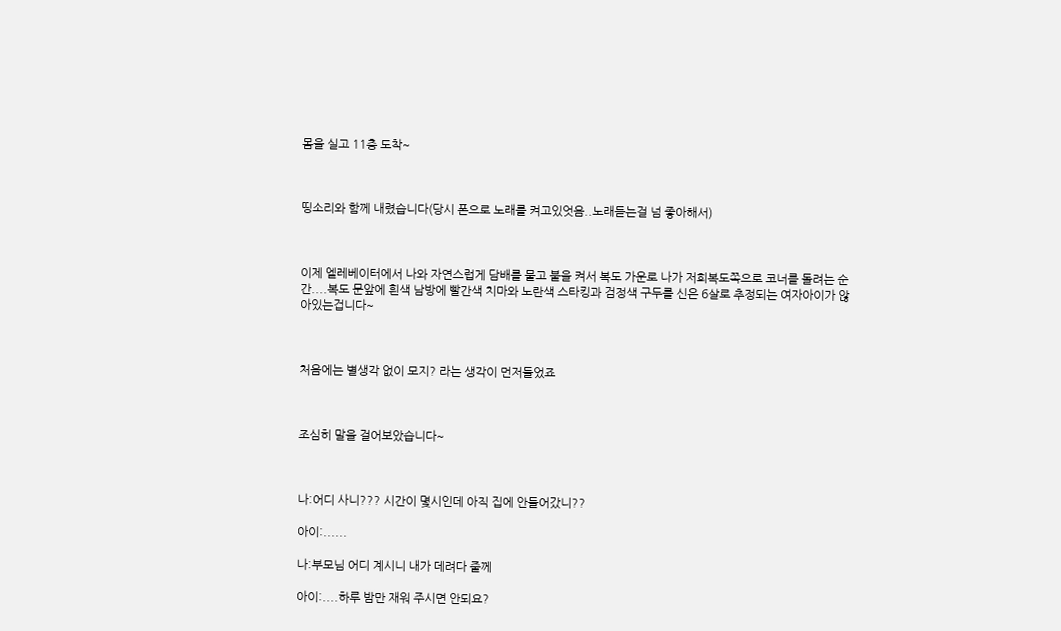몸을 실고 11층 도착~



띵소리와 함께 내렸습니다(당시 폰으로 노래를 켜고있엇음..노래듣는걸 넘 좋아해서)



이제 엘레베이터에서 나와 자연스럽게 담배를 물고 불을 켜서 복도 가운로 나가 저희복도쪽으로 코너를 돌려는 순간....복도 문앞에 흰색 남방에 빨간색 치마와 노란색 스타킹과 검정색 구두를 신은 6살로 추정되는 여자아이가 않아있는겁니다~



처음에는 별생각 없이 모지? 라는 생각이 먼저들었죠



조심히 말을 걸어보았습니다~



나:어디 사니??? 시간이 몇시인데 아직 집에 안들어갔니??

아이:......

나:부모님 어디 계시니 내가 데려다 줄께

아이:....하루 밤만 재워 주시면 안되요?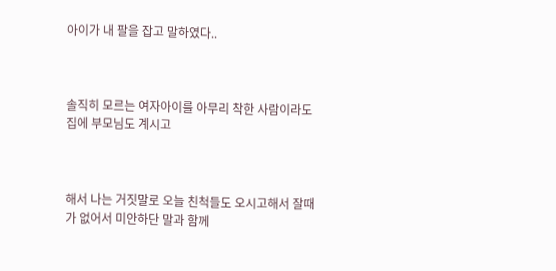아이가 내 팔을 잡고 말하였다..



솔직히 모르는 여자아이를 아무리 착한 사람이라도 집에 부모님도 계시고



해서 나는 거짓말로 오늘 친척들도 오시고해서 잘때가 없어서 미안하단 말과 함께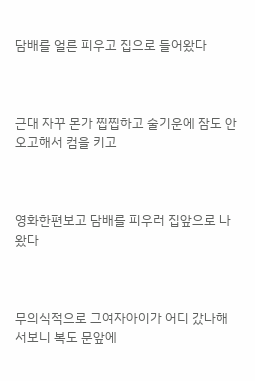담배를 얼른 피우고 집으로 들어왔다



근대 자꾸 몬가 찝찝하고 술기운에 잠도 안오고해서 컴을 키고



영화한편보고 담배를 피우러 집앞으로 나왔다



무의식적으로 그여자아이가 어디 갔나해서보니 복도 문앞에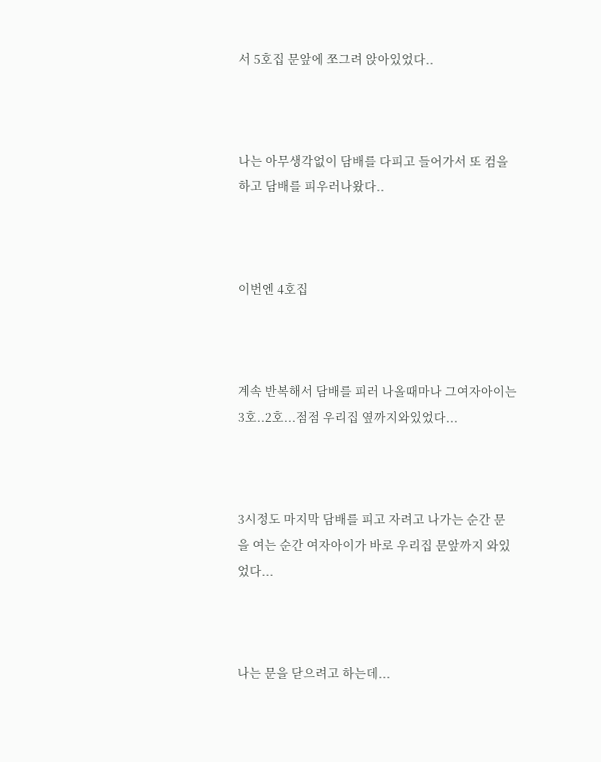서 5호집 문앞에 쪼그려 앉아있었다..



나는 아무생각없이 담배를 다피고 들어가서 또 컴을하고 담배를 피우러나왔다..



이번엔 4호집



계속 반복해서 담배를 피러 나올때마나 그여자아이는 3호..2호...점점 우리집 옆까지와있었다...



3시정도 마지막 담배를 피고 자려고 나가는 순간 문을 여는 순간 여자아이가 바로 우리집 문앞까지 와있었다...



나는 문을 닫으려고 하는데...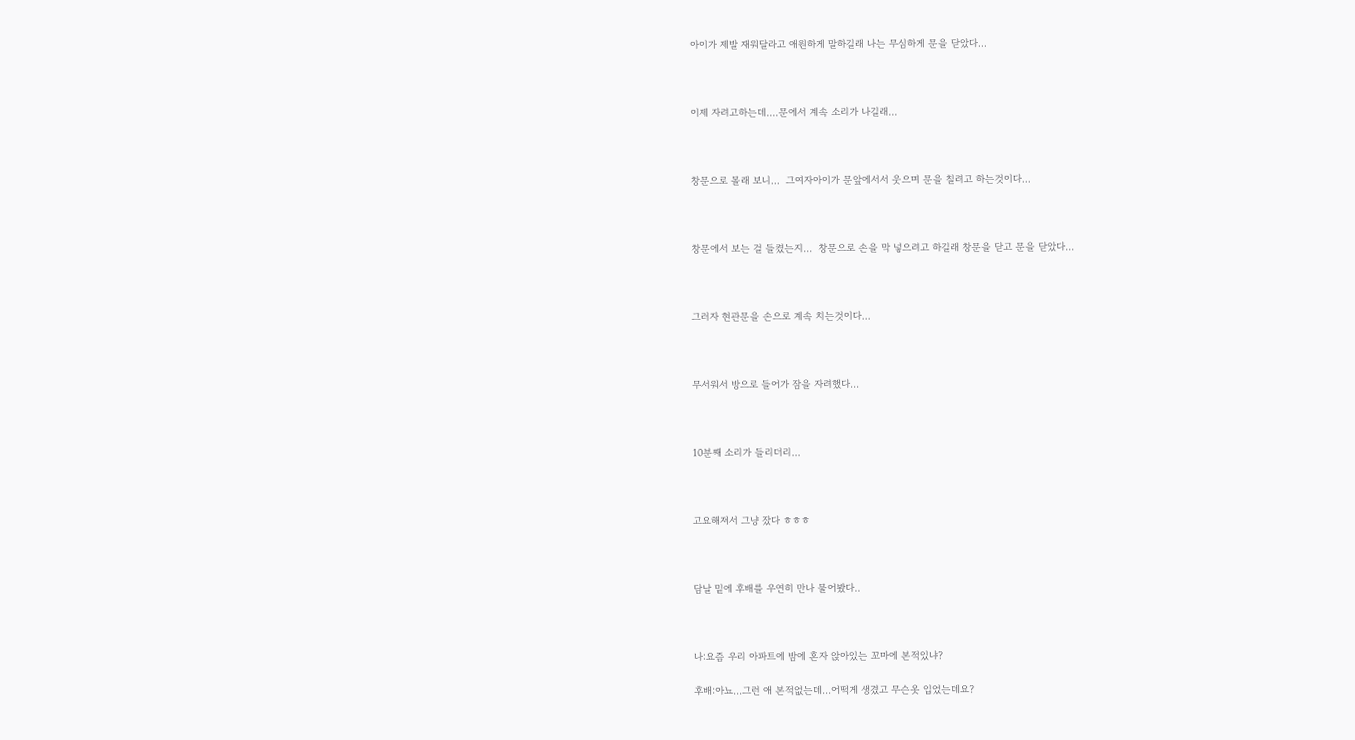아이가 제발 재워달라고 애원하게 말하길래 나는 무심하게 문을 닫았다...



이제 자려고하는데....문에서 계속 소리가 나길래...



창문으로 몰래 보니...  그여자아이가 문앞에서서 웃으며 문을 칠려고 하는것이다...



창문에서 보는 걸 들켰는지...  창문으로 손을 막 넣으려고 하길래 창문을 닫고 문을 닫았다...



그러자 현관문을 손으로 계속 치는것이다...



무서워서 방으로 들어가 잠을 자려했다...



10분째 소리가 들리더리...



고요해져서 그냥 잤다 ㅎㅎㅎ



담날 밑에 후배를 우연히 만나 물어봤다..



나:요즘 우리 아파트에 밤에 혼자 앉아있는 꼬마에 본적있냐?

후배:아뇨...그런 애 본적없는데...어떡게 생겼고 무슨옷 입었는데요?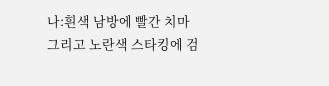나:흰색 남방에 빨간 치마 그리고 노란색 스타킹에 검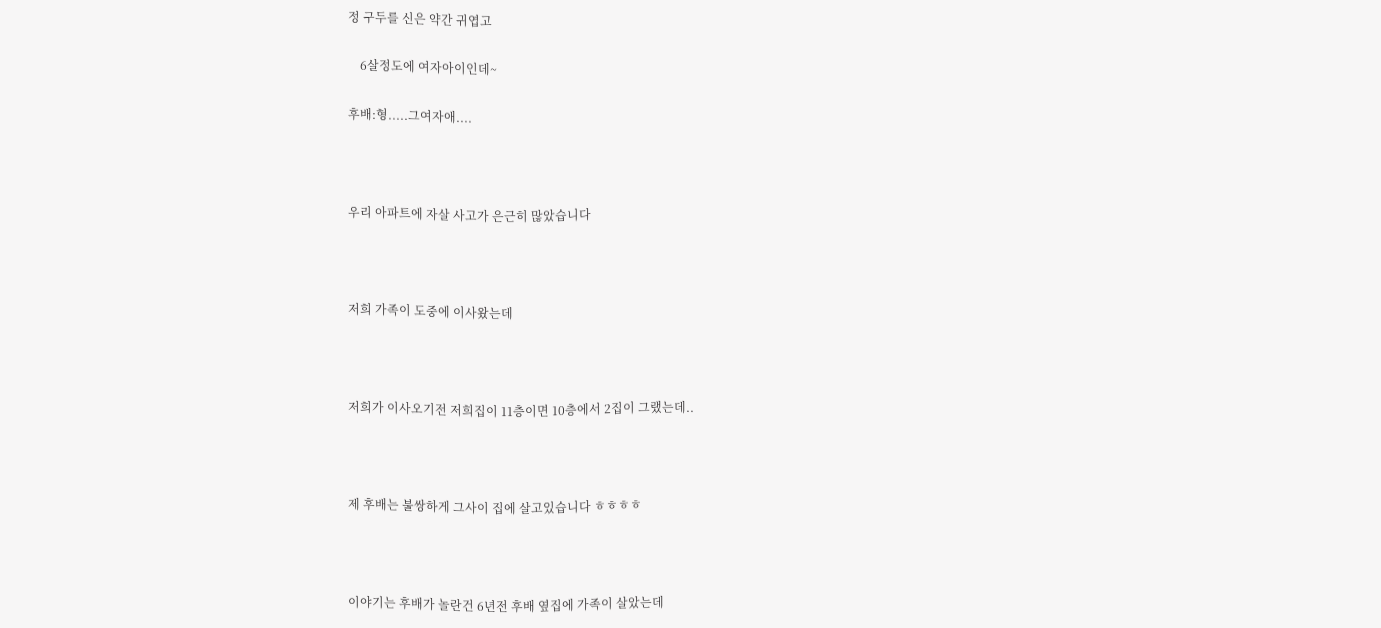정 구두를 신은 약간 귀엽고

    6살정도에 여자아이인데~

후배:형.....그여자애....



우리 아파트에 자살 사고가 은근히 많았습니다



저희 가족이 도중에 이사왔는데



저희가 이사오기전 저희집이 11층이면 10층에서 2집이 그랬는데..



제 후배는 불쌍하게 그사이 집에 살고있습니다 ㅎㅎㅎㅎ



이야기는 후배가 놀란건 6년전 후배 옆집에 가족이 살았는데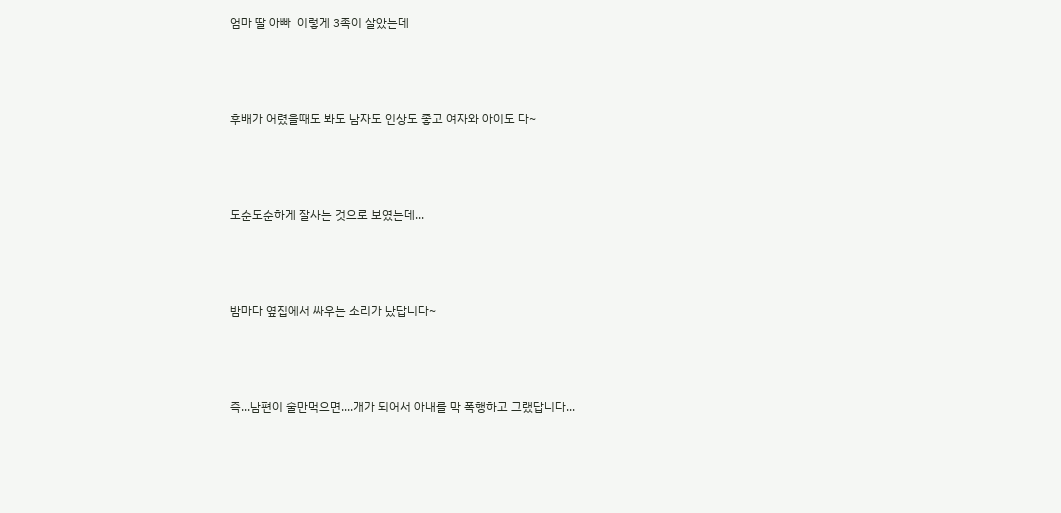엄마 딸 아빠  이렇게 3족이 살았는데



후배가 어렸을때도 봐도 남자도 인상도 좋고 여자와 아이도 다~



도순도순하게 잘사는 것으로 보였는데...



밤마다 옆집에서 싸우는 소리가 났답니다~



즉...남편이 술만먹으면....개가 되어서 아내를 막 폭행하고 그랬답니다...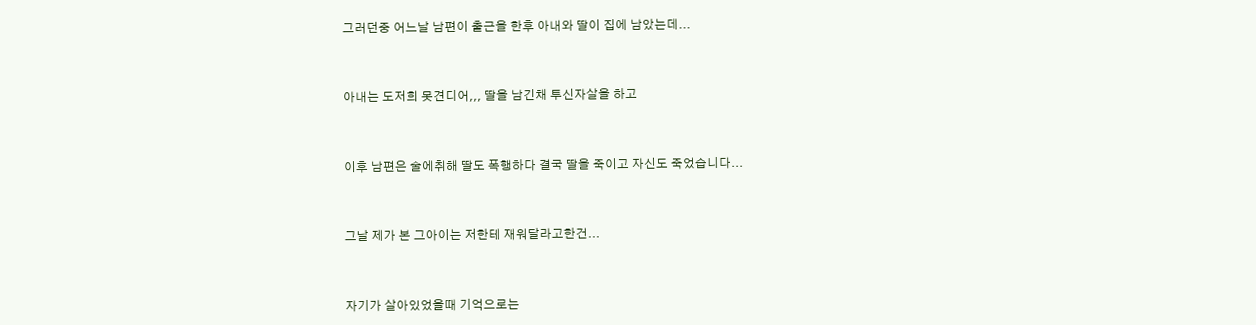그러던중 어느날 남편이 출근을 한후 아내와 딸이 집에 남았는데...



아내는 도저희 못견디어,,, 딸을 남긴채 투신자살을 하고



이후 남편은 술에취해 딸도 폭행하다 결국 딸을 죽이고 자신도 죽었습니다...



그날 제가 본 그아이는 저한테 재워달라고한건...



자기가 살아있었을때 기억으로는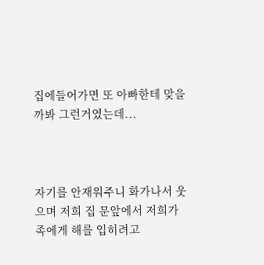집에들어가면 또 아빠한테 맞을 까봐 그런거였는데...



자기를 안재워주니 화가나서 웃으며 저희 집 문앞에서 저희가족에게 해를 입히려고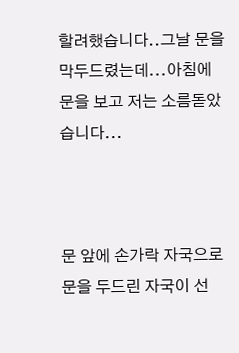할려했습니다..그날 문을 막두드렸는데...아침에 문을 보고 저는 소름돋았습니다...



문 앞에 손가락 자국으로 문을 두드린 자국이 선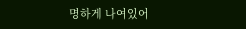명하게 나여있어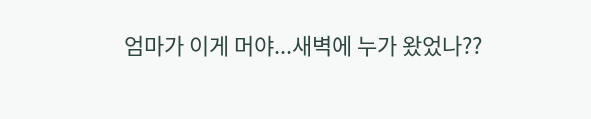엄마가 이게 머야...새벽에 누가 왔었나??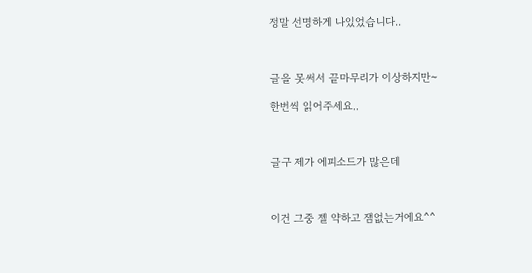정말 선명하게 나있었습니다..



글을 못써서 끝마무리가 이상하지만~

한번씩 읽어주세요..



글구 제가 에피소드가 많은데



이건 그중 젤 약하고 잼없는거에요^^